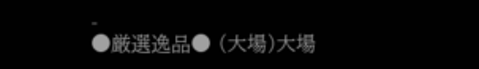-
●厳選逸品● (大場)大場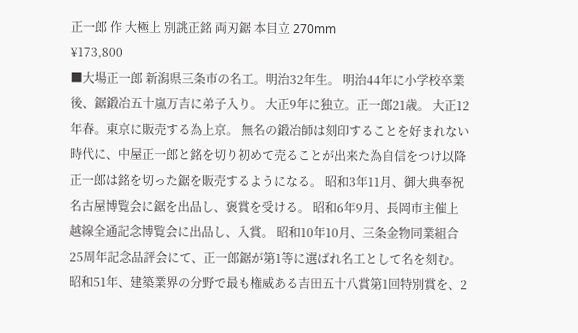正一郎 作 大極上 別誂正銘 両刃鋸 本目立 270mm
¥173,800
■大場正一郎 新潟県三条市の名工。明治32年生。 明治44年に小学校卒業後、鋸鍛冶五十嵐万吉に弟子入り。 大正9年に独立。正一郎21歳。 大正12年春。東京に販売する為上京。 無名の鍛冶師は刻印することを好まれない時代に、中屋正一郎と銘を切り初めて売ることが出来た為自信をつけ以降正一郎は銘を切った鋸を販売するようになる。 昭和3年11月、御大典奉祝名古屋博覧会に鋸を出品し、褒賞を受ける。 昭和6年9月、長岡市主催上越線全通記念博覧会に出品し、入賞。 昭和10年10月、三条金物同業組合25周年記念品評会にて、正一郎鋸が第1等に選ばれ名工として名を刻む。 昭和51年、建築業界の分野で最も権威ある吉田五十八賞第1回特別賞を、2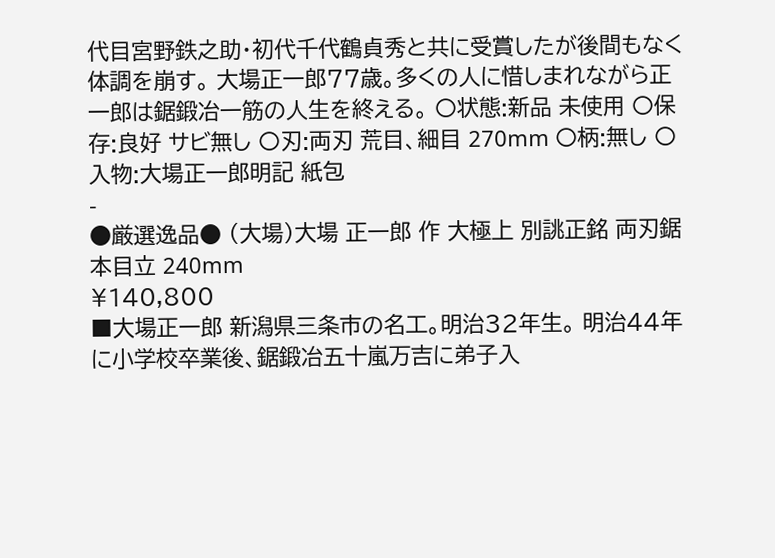代目宮野鉄之助・初代千代鶴貞秀と共に受賞したが後間もなく体調を崩す。 大場正一郎77歳。多くの人に惜しまれながら正一郎は鋸鍛冶一筋の人生を終える。 〇状態:新品 未使用 〇保存:良好 サビ無し 〇刃:両刃 荒目、細目 270mm 〇柄:無し 〇入物:大場正一郎明記 紙包
-
●厳選逸品● (大場)大場 正一郎 作 大極上 別誂正銘 両刃鋸 本目立 240mm
¥140,800
■大場正一郎 新潟県三条市の名工。明治32年生。 明治44年に小学校卒業後、鋸鍛冶五十嵐万吉に弟子入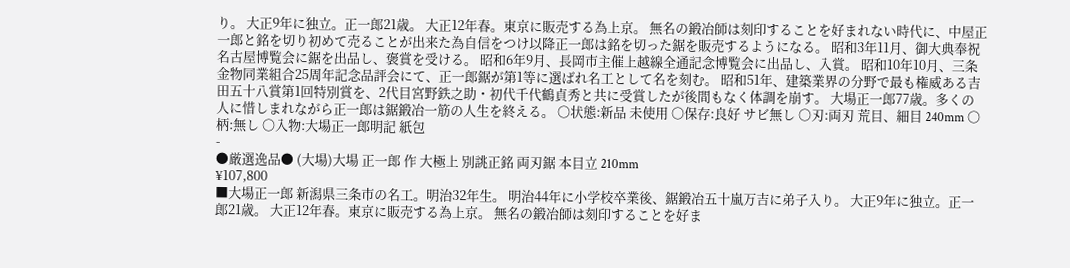り。 大正9年に独立。正一郎21歳。 大正12年春。東京に販売する為上京。 無名の鍛冶師は刻印することを好まれない時代に、中屋正一郎と銘を切り初めて売ることが出来た為自信をつけ以降正一郎は銘を切った鋸を販売するようになる。 昭和3年11月、御大典奉祝名古屋博覧会に鋸を出品し、褒賞を受ける。 昭和6年9月、長岡市主催上越線全通記念博覧会に出品し、入賞。 昭和10年10月、三条金物同業組合25周年記念品評会にて、正一郎鋸が第1等に選ばれ名工として名を刻む。 昭和51年、建築業界の分野で最も権威ある吉田五十八賞第1回特別賞を、2代目宮野鉄之助・初代千代鶴貞秀と共に受賞したが後間もなく体調を崩す。 大場正一郎77歳。多くの人に惜しまれながら正一郎は鋸鍛冶一筋の人生を終える。 〇状態:新品 未使用 〇保存:良好 サビ無し 〇刃:両刃 荒目、細目 240mm 〇柄:無し 〇入物:大場正一郎明記 紙包
-
●厳選逸品● (大場)大場 正一郎 作 大極上 別誂正銘 両刃鋸 本目立 210mm
¥107,800
■大場正一郎 新潟県三条市の名工。明治32年生。 明治44年に小学校卒業後、鋸鍛冶五十嵐万吉に弟子入り。 大正9年に独立。正一郎21歳。 大正12年春。東京に販売する為上京。 無名の鍛冶師は刻印することを好ま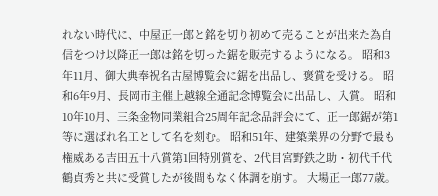れない時代に、中屋正一郎と銘を切り初めて売ることが出来た為自信をつけ以降正一郎は銘を切った鋸を販売するようになる。 昭和3年11月、御大典奉祝名古屋博覧会に鋸を出品し、褒賞を受ける。 昭和6年9月、長岡市主催上越線全通記念博覧会に出品し、入賞。 昭和10年10月、三条金物同業組合25周年記念品評会にて、正一郎鋸が第1等に選ばれ名工として名を刻む。 昭和51年、建築業界の分野で最も権威ある吉田五十八賞第1回特別賞を、2代目宮野鉄之助・初代千代鶴貞秀と共に受賞したが後間もなく体調を崩す。 大場正一郎77歳。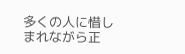多くの人に惜しまれながら正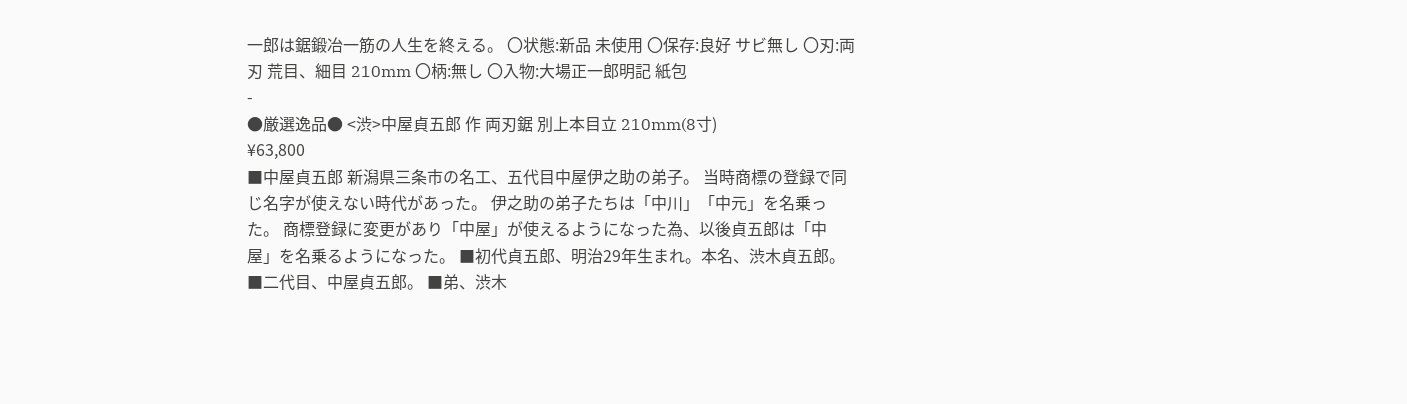一郎は鋸鍛冶一筋の人生を終える。 〇状態:新品 未使用 〇保存:良好 サビ無し 〇刃:両刃 荒目、細目 210mm 〇柄:無し 〇入物:大場正一郎明記 紙包
-
●厳選逸品● <渋>中屋貞五郎 作 両刃鋸 別上本目立 210mm(8寸)
¥63,800
■中屋貞五郎 新潟県三条市の名工、五代目中屋伊之助の弟子。 当時商標の登録で同じ名字が使えない時代があった。 伊之助の弟子たちは「中川」「中元」を名乗った。 商標登録に変更があり「中屋」が使えるようになった為、以後貞五郎は「中屋」を名乗るようになった。 ■初代貞五郎、明治29年生まれ。本名、渋木貞五郎。 ■二代目、中屋貞五郎。 ■弟、渋木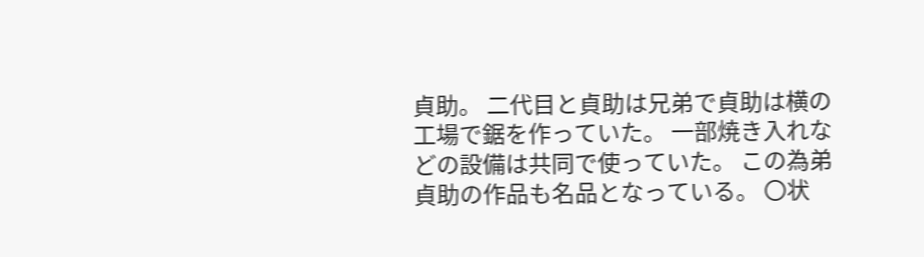貞助。 二代目と貞助は兄弟で貞助は横の工場で鋸を作っていた。 一部焼き入れなどの設備は共同で使っていた。 この為弟貞助の作品も名品となっている。 〇状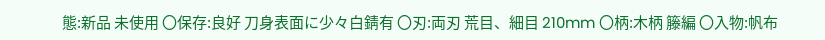態:新品 未使用 〇保存:良好 刀身表面に少々白錆有 〇刃:両刃 荒目、細目 210mm 〇柄:木柄 籐編 〇入物:帆布